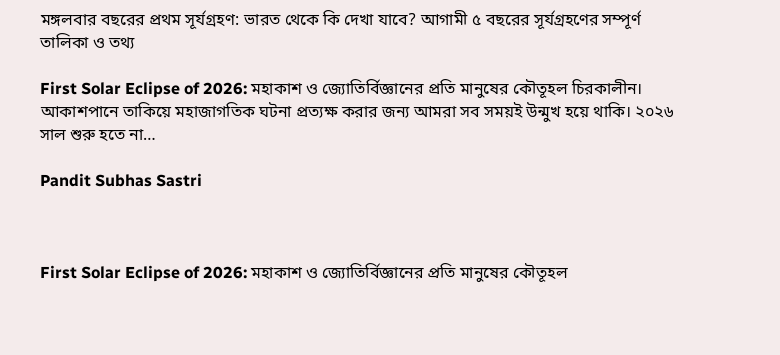মঙ্গলবার বছরের প্রথম সূর্যগ্রহণ: ভারত থেকে কি দেখা যাবে? আগামী ৫ বছরের সূর্যগ্রহণের সম্পূর্ণ তালিকা ও তথ্য

First Solar Eclipse of 2026: মহাকাশ ও জ্যোতির্বিজ্ঞানের প্রতি মানুষের কৌতূহল চিরকালীন। আকাশপানে তাকিয়ে মহাজাগতিক ঘটনা প্রত্যক্ষ করার জন্য আমরা সব সময়ই উন্মুখ হয়ে থাকি। ২০২৬ সাল শুরু হতে না…

Pandit Subhas Sastri



First Solar Eclipse of 2026: মহাকাশ ও জ্যোতির্বিজ্ঞানের প্রতি মানুষের কৌতূহল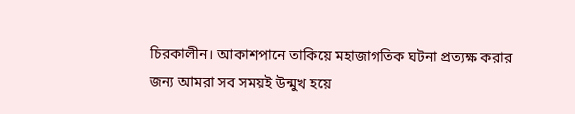চিরকালীন। আকাশপানে তাকিয়ে মহাজাগতিক ঘটনা প্রত্যক্ষ করার জন্য আমরা সব সময়ই উন্মুখ হয়ে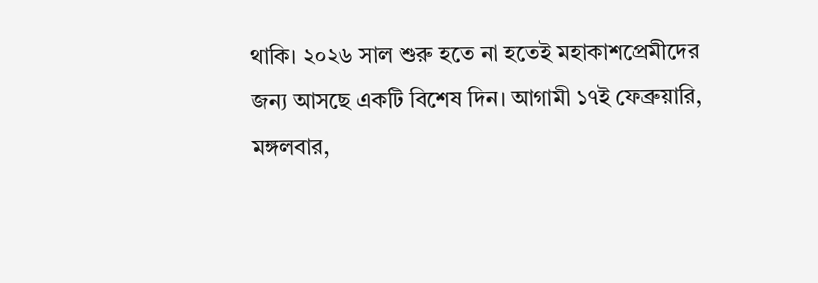থাকি। ২০২৬ সাল শুরু হতে না হতেই মহাকাশপ্রেমীদের জন্য আসছে একটি বিশেষ দিন। আগামী ১৭ই ফেব্রুয়ারি, মঙ্গলবার,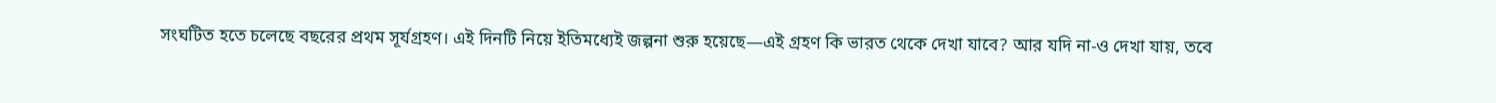সংঘটিত হতে চলেছে বছরের প্রথম সূর্যগ্রহণ। এই দিনটি নিয়ে ইতিমধ্যেই জল্পনা শুরু হয়েছে—এই গ্রহণ কি ভারত থেকে দেখা যাবে? আর যদি না-ও দেখা যায়, তবে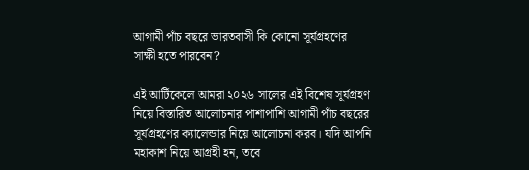আগামী পাঁচ বছরে ভারতবাসী কি কোনো সূর্যগ্রহণের সাক্ষী হতে পারবেন?

এই আর্টিকেলে আমরা ২০২৬ সালের এই বিশেষ সূর্যগ্রহণ নিয়ে বিস্তারিত আলোচনার পাশাপাশি আগামী পাঁচ বছরের সূর্যগ্রহণের ক্যালেন্ডার নিয়ে আলোচনা করব। যদি আপনি মহাকাশ নিয়ে আগ্রহী হন, তবে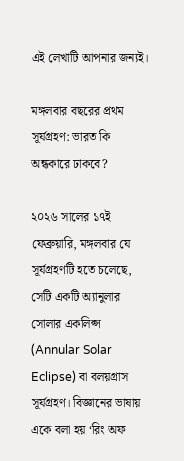এই লেখাটি আপনার জন্যই।

মঙ্গলবার বছরের প্রথম সূর্যগ্রহণ: ভারত কি অন্ধকারে ঢাকবে?

২০২৬ সালের ১৭ই ফেব্রুয়ারি, মঙ্গলবার যে সূর্যগ্রহণটি হতে চলেছে, সেটি একটি অ্যানুলার সোলার একলিপ্স (Annular Solar Eclipse) বা বলয়গ্রাস সূর্যগ্রহণ। বিজ্ঞানের ভাষায় একে বলা হয় ‘রিং অফ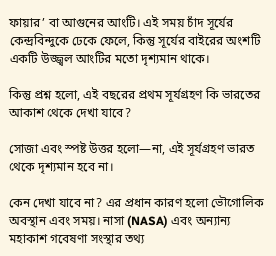ফায়ার’ বা আগুনের আংটি। এই সময় চাঁদ সূর্যের কেন্দ্রবিন্দুকে ঢেকে ফেলে, কিন্তু সূর্যের বাইরের অংশটি একটি উজ্জ্বল আংটির মতো দৃশ্যমান থাকে।

কিন্তু প্রশ্ন হলো, এই বছরের প্রথম সূর্যগ্রহণ কি ভারতের আকাশ থেকে দেখা যাবে?

সোজা এবং স্পষ্ট উত্তর হলো—না, এই সূর্যগ্রহণ ভারত থেকে দৃশ্যমান হবে না।

কেন দেখা যাবে না? এর প্রধান কারণ হলো ভৌগোলিক অবস্থান এবং সময়। নাসা (NASA) এবং অন্যান্য মহাকাশ গবেষণা সংস্থার তথ্য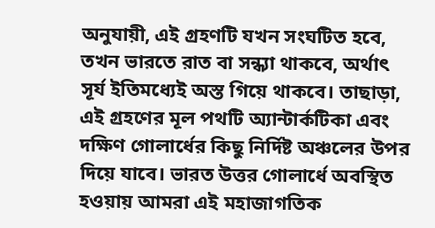অনুযায়ী, এই গ্রহণটি যখন সংঘটিত হবে, তখন ভারতে রাত বা সন্ধ্যা থাকবে, অর্থাৎ সূর্য ইতিমধ্যেই অস্ত গিয়ে থাকবে। তাছাড়া, এই গ্রহণের মূল পথটি অ্যান্টার্কটিকা এবং দক্ষিণ গোলার্ধের কিছু নির্দিষ্ট অঞ্চলের উপর দিয়ে যাবে। ভারত উত্তর গোলার্ধে অবস্থিত হওয়ায় আমরা এই মহাজাগতিক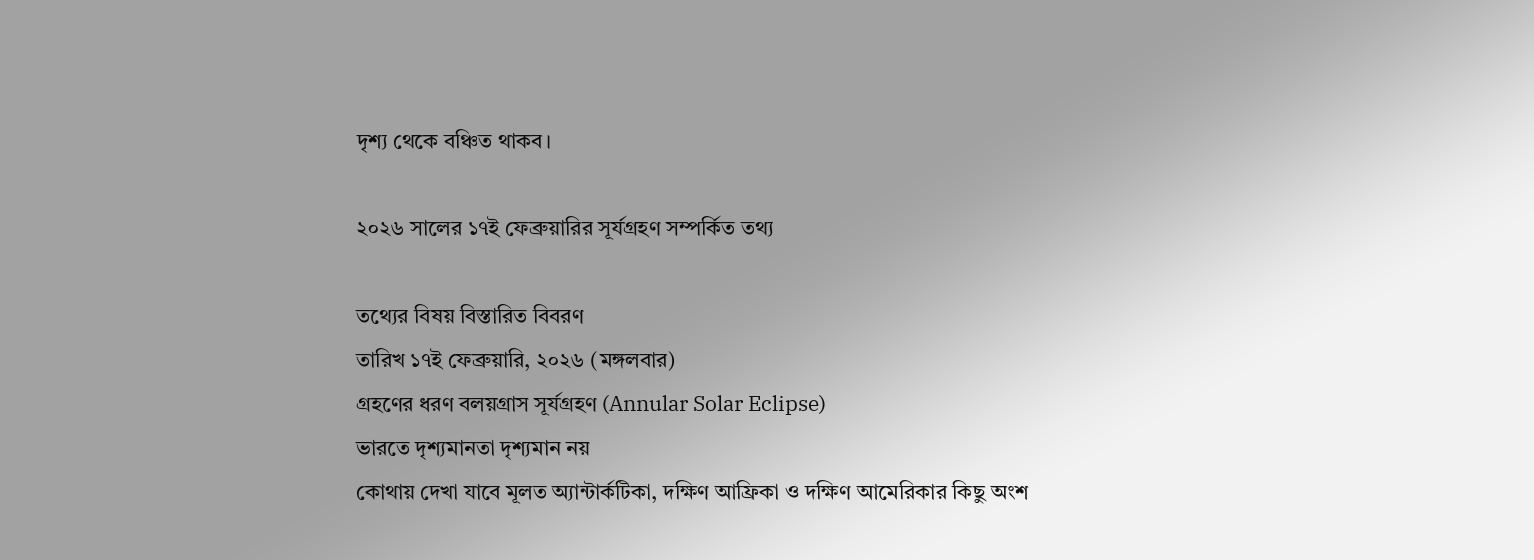দৃশ্য থেকে বঞ্চিত থাকব।

২০২৬ সালের ১৭ই ফেব্রুয়ারির সূর্যগ্রহণ সম্পর্কিত তথ্য

তথ্যের বিষয় বিস্তারিত বিবরণ
তারিখ ১৭ই ফেব্রুয়ারি, ২০২৬ (মঙ্গলবার)
গ্রহণের ধরণ বলয়গ্রাস সূর্যগ্রহণ (Annular Solar Eclipse)
ভারতে দৃশ্যমানতা দৃশ্যমান নয়
কোথায় দেখা যাবে মূলত অ্যান্টার্কটিকা, দক্ষিণ আফ্রিকা ও দক্ষিণ আমেরিকার কিছু অংশ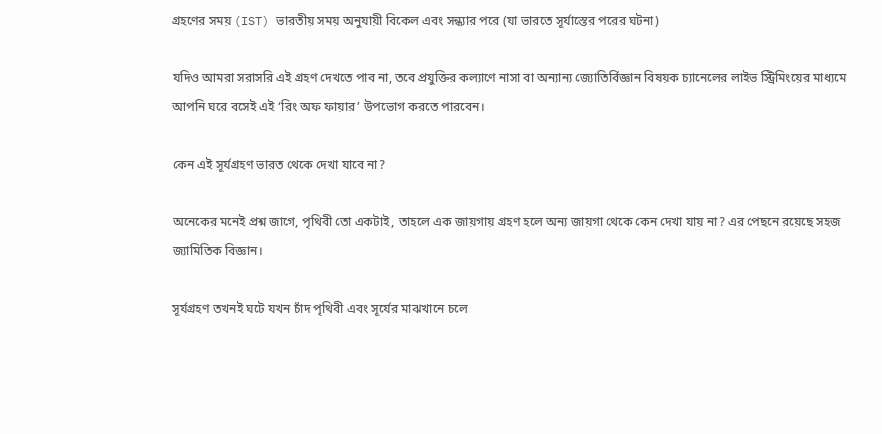গ্রহণের সময় (IST) ভারতীয় সময় অনুযায়ী বিকেল এবং সন্ধ্যার পরে (যা ভারতে সূর্যাস্তের পরের ঘটনা)

যদিও আমরা সরাসরি এই গ্রহণ দেখতে পাব না, তবে প্রযুক্তির কল্যাণে নাসা বা অন্যান্য জ্যোতির্বিজ্ঞান বিষয়ক চ্যানেলের লাইভ স্ট্রিমিংয়ের মাধ্যমে আপনি ঘরে বসেই এই ‘রিং অফ ফায়ার’ উপভোগ করতে পারবেন।

কেন এই সূর্যগ্রহণ ভারত থেকে দেখা যাবে না?

অনেকের মনেই প্রশ্ন জাগে, পৃথিবী তো একটাই, তাহলে এক জায়গায় গ্রহণ হলে অন্য জায়গা থেকে কেন দেখা যায় না? এর পেছনে রয়েছে সহজ জ্যামিতিক বিজ্ঞান।

সূর্যগ্রহণ তখনই ঘটে যখন চাঁদ পৃথিবী এবং সূর্যের মাঝখানে চলে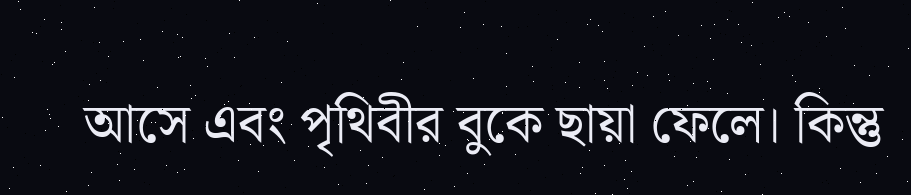আসে এবং পৃথিবীর বুকে ছায়া ফেলে। কিন্তু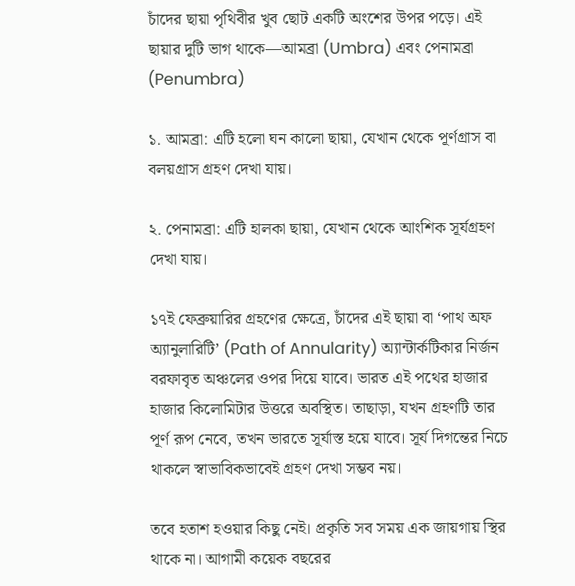চাঁদের ছায়া পৃথিবীর খুব ছোট একটি অংশের উপর পড়ে। এই ছায়ার দুটি ভাগ থাকে—আমব্রা (Umbra) এবং পেনামব্রা (Penumbra)

১. আমব্রা: এটি হলো ঘন কালো ছায়া, যেখান থেকে পূর্ণগ্রাস বা বলয়গ্রাস গ্রহণ দেখা যায়।

২. পেনামব্রা: এটি হালকা ছায়া, যেখান থেকে আংশিক সূর্যগ্রহণ দেখা যায়।

১৭ই ফেব্রুয়ারির গ্রহণের ক্ষেত্রে, চাঁদের এই ছায়া বা ‘পাথ অফ অ্যানুলারিটি’ (Path of Annularity) অ্যান্টার্কটিকার নির্জন বরফাবৃত অঞ্চলের ওপর দিয়ে যাবে। ভারত এই পথের হাজার হাজার কিলোমিটার উত্তরে অবস্থিত। তাছাড়া, যখন গ্রহণটি তার পূর্ণ রূপ নেবে, তখন ভারতে সূর্যাস্ত হয়ে যাবে। সূর্য দিগন্তের নিচে থাকলে স্বাভাবিকভাবেই গ্রহণ দেখা সম্ভব নয়।

তবে হতাশ হওয়ার কিছু নেই। প্রকৃতি সব সময় এক জায়গায় স্থির থাকে না। আগামী কয়েক বছরের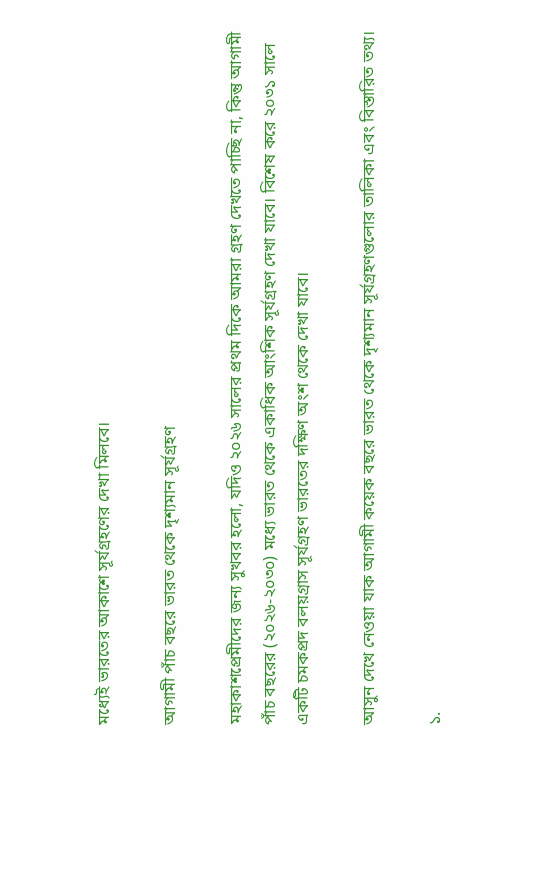মধ্যেই ভারতের আকাশে সূর্যগ্রহণের দেখা মিলবে।

আগামী পাঁচ বছরে ভারত থেকে দৃশ্যমান সূর্যগ্রহণ

মহাকাশপ্রেমীদের জন্য সুখবর হলো, যদিও ২০২৬ সালের প্রথম দিকে আমরা গ্রহণ দেখতে পাচ্ছি না, কিন্তু আগামী পাঁচ বছরের (২০২৬-২০৩০) মধ্যে ভারত থেকে একাধিক আংশিক সূর্যগ্রহণ দেখা যাবে। বিশেষ করে ২০৩১ সালে একটি চমকপ্রদ বলয়গ্রাস সূর্যগ্রহণ ভারতের দক্ষিণ অংশ থেকে দেখা যাবে।

আসুন দেখে নেওয়া যাক আগামী কয়েক বছরে ভারত থেকে দৃশ্যমান সূর্যগ্রহণগুলোর তালিকা এবং বিস্তারিত তথ্য।

১.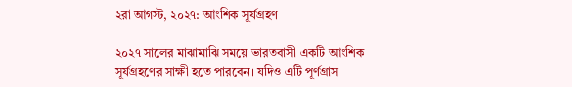২রা আগস্ট, ২০২৭: আংশিক সূর্যগ্রহণ

২০২৭ সালের মাঝামাঝি সময়ে ভারতবাসী একটি আংশিক সূর্যগ্রহণের সাক্ষী হতে পারবেন। যদিও এটি পূর্ণগ্রাস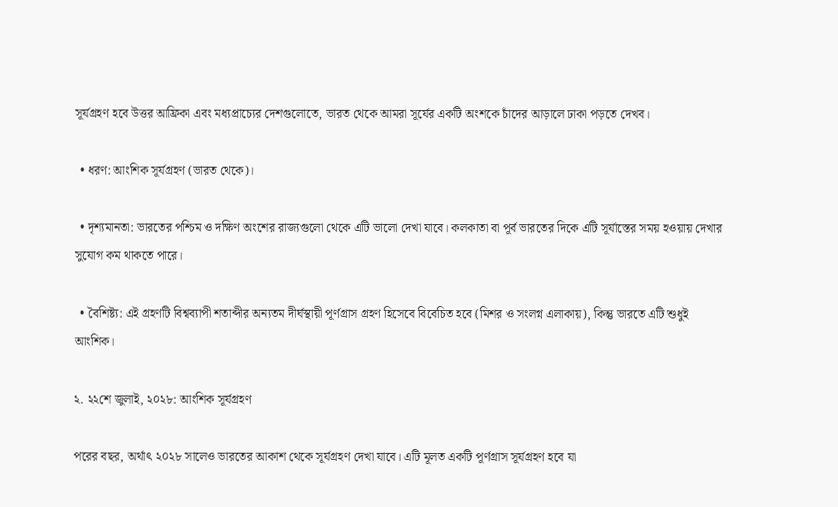সূর্যগ্রহণ হবে উত্তর আফ্রিকা এবং মধ্যপ্রাচ্যের দেশগুলোতে, ভারত থেকে আমরা সূর্যের একটি অংশকে চাঁদের আড়ালে ঢাকা পড়তে দেখব।

  • ধরণ: আংশিক সূর্যগ্রহণ (ভারত থেকে)।

  • দৃশ্যমানতা: ভারতের পশ্চিম ও দক্ষিণ অংশের রাজ্যগুলো থেকে এটি ভালো দেখা যাবে। কলকাতা বা পূর্ব ভারতের দিকে এটি সূর্যাস্তের সময় হওয়ায় দেখার সুযোগ কম থাকতে পারে।

  • বৈশিষ্ট্য: এই গ্রহণটি বিশ্বব্যাপী শতাব্দীর অন্যতম দীর্ঘস্থায়ী পূর্ণগ্রাস গ্রহণ হিসেবে বিবেচিত হবে (মিশর ও সংলগ্ন এলাকায়), কিন্তু ভারতে এটি শুধুই আংশিক।

২. ২২শে জুলাই, ২০২৮: আংশিক সূর্যগ্রহণ

পরের বছর, অর্থাৎ ২০২৮ সালেও ভারতের আকাশ থেকে সূর্যগ্রহণ দেখা যাবে। এটি মূলত একটি পূর্ণগ্রাস সূর্যগ্রহণ হবে যা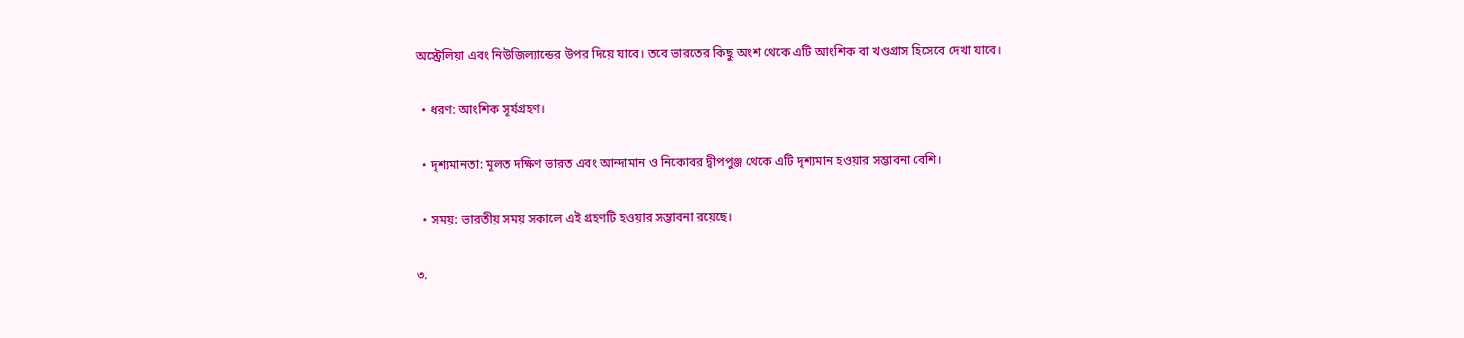অস্ট্রেলিয়া এবং নিউজিল্যান্ডের উপর দিয়ে যাবে। তবে ভারতের কিছু অংশ থেকে এটি আংশিক বা খণ্ডগ্রাস হিসেবে দেখা যাবে।

  • ধরণ: আংশিক সূর্যগ্রহণ।

  • দৃশ্যমানতা: মূলত দক্ষিণ ভারত এবং আন্দামান ও নিকোবর দ্বীপপুঞ্জ থেকে এটি দৃশ্যমান হওয়ার সম্ভাবনা বেশি।

  • সময়: ভারতীয় সময় সকালে এই গ্রহণটি হওয়ার সম্ভাবনা রয়েছে।

৩.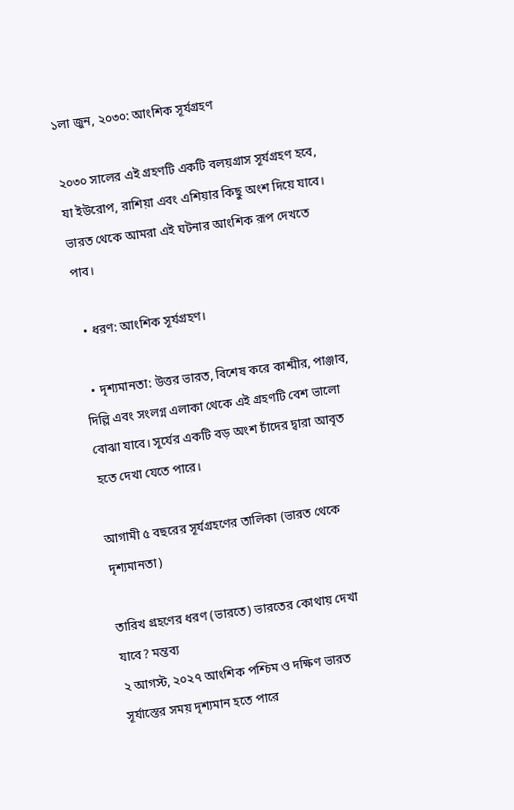১লা জুন, ২০৩০: আংশিক সূর্যগ্রহণ

২০৩০ সালের এই গ্রহণটি একটি বলয়গ্রাস সূর্যগ্রহণ হবে, যা ইউরোপ, রাশিয়া এবং এশিয়ার কিছু অংশ দিয়ে যাবে। ভারত থেকে আমরা এই ঘটনার আংশিক রূপ দেখতে পাব।

  • ধরণ: আংশিক সূর্যগ্রহণ।

  • দৃশ্যমানতা: উত্তর ভারত, বিশেষ করে কাশ্মীর, পাঞ্জাব, দিল্লি এবং সংলগ্ন এলাকা থেকে এই গ্রহণটি বেশ ভালো বোঝা যাবে। সূর্যের একটি বড় অংশ চাঁদের দ্বারা আবৃত হতে দেখা যেতে পারে।

আগামী ৫ বছরের সূর্যগ্রহণের তালিকা (ভারত থেকে দৃশ্যমানতা)

তারিখ গ্রহণের ধরণ (ভারতে) ভারতের কোথায় দেখা যাবে? মন্তব্য
২ আগস্ট, ২০২৭ আংশিক পশ্চিম ও দক্ষিণ ভারত সূর্যাস্তের সময় দৃশ্যমান হতে পারে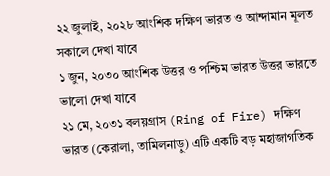২২ জুলাই, ২০২৮ আংশিক দক্ষিণ ভারত ও আন্দামান মূলত সকালে দেখা যাবে
১ জুন, ২০৩০ আংশিক উত্তর ও পশ্চিম ভারত উত্তর ভারতে ভালো দেখা যাবে
২১ মে, ২০৩১ বলয়গ্রাস (Ring of Fire) দক্ষিণ ভারত (কেরালা, তামিলনাড়ু) এটি একটি বড় মহাজাগতিক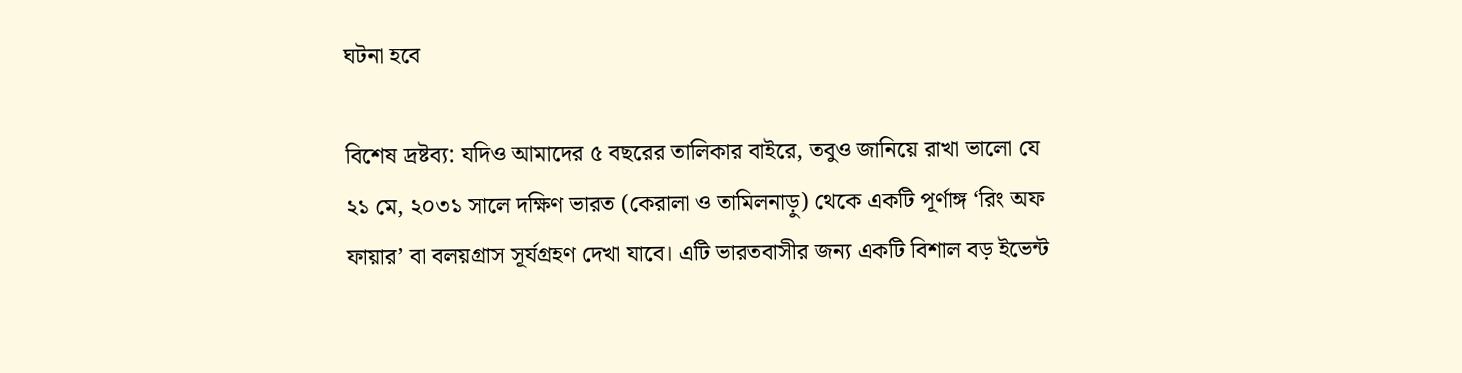ঘটনা হবে

বিশেষ দ্রষ্টব্য: যদিও আমাদের ৫ বছরের তালিকার বাইরে, তবুও জানিয়ে রাখা ভালো যে ২১ মে, ২০৩১ সালে দক্ষিণ ভারত (কেরালা ও তামিলনাড়ু) থেকে একটি পূর্ণাঙ্গ ‘রিং অফ ফায়ার’ বা বলয়গ্রাস সূর্যগ্রহণ দেখা যাবে। এটি ভারতবাসীর জন্য একটি বিশাল বড় ইভেন্ট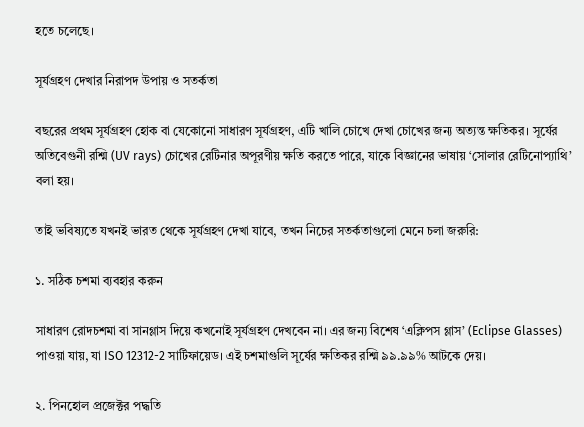হতে চলেছে।

সূর্যগ্রহণ দেখার নিরাপদ উপায় ও সতর্কতা

বছরের প্রথম সূর্যগ্রহণ হোক বা যেকোনো সাধারণ সূর্যগ্রহণ, এটি খালি চোখে দেখা চোখের জন্য অত্যন্ত ক্ষতিকর। সূর্যের অতিবেগুনী রশ্মি (UV rays) চোখের রেটিনার অপূরণীয় ক্ষতি করতে পারে, যাকে বিজ্ঞানের ভাষায় ‘সোলার রেটিনোপ্যাথি’ বলা হয়।

তাই ভবিষ্যতে যখনই ভারত থেকে সূর্যগ্রহণ দেখা যাবে, তখন নিচের সতর্কতাগুলো মেনে চলা জরুরি:

১. সঠিক চশমা ব্যবহার করুন

সাধারণ রোদচশমা বা সানগ্লাস দিয়ে কখনোই সূর্যগ্রহণ দেখবেন না। এর জন্য বিশেষ ‘এক্লিপস গ্লাস’ (Eclipse Glasses) পাওয়া যায়, যা ISO 12312-2 সার্টিফায়েড। এই চশমাগুলি সূর্যের ক্ষতিকর রশ্মি ৯৯.৯৯% আটকে দেয়।

২. পিনহোল প্রজেক্টর পদ্ধতি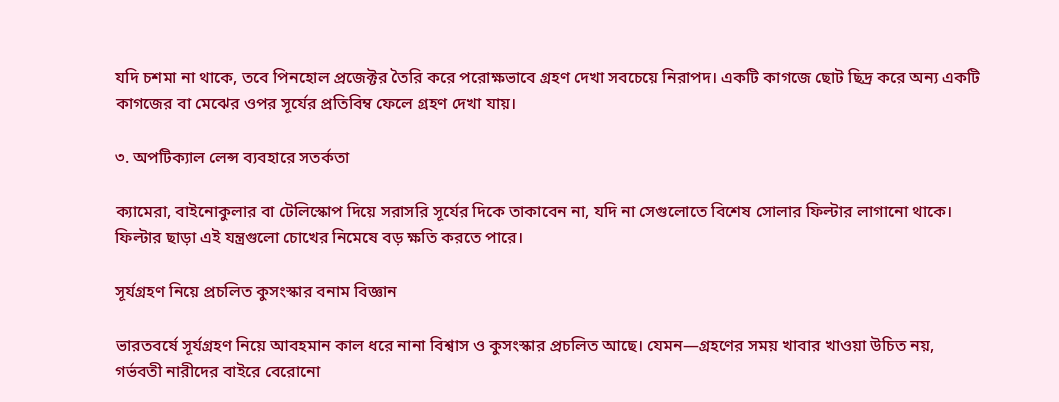যদি চশমা না থাকে, তবে পিনহোল প্রজেক্টর তৈরি করে পরোক্ষভাবে গ্রহণ দেখা সবচেয়ে নিরাপদ। একটি কাগজে ছোট ছিদ্র করে অন্য একটি কাগজের বা মেঝের ওপর সূর্যের প্রতিবিম্ব ফেলে গ্রহণ দেখা যায়।

৩. অপটিক্যাল লেন্স ব্যবহারে সতর্কতা

ক্যামেরা, বাইনোকুলার বা টেলিস্কোপ দিয়ে সরাসরি সূর্যের দিকে তাকাবেন না, যদি না সেগুলোতে বিশেষ সোলার ফিল্টার লাগানো থাকে। ফিল্টার ছাড়া এই যন্ত্রগুলো চোখের নিমেষে বড় ক্ষতি করতে পারে।

সূর্যগ্রহণ নিয়ে প্রচলিত কুসংস্কার বনাম বিজ্ঞান

ভারতবর্ষে সূর্যগ্রহণ নিয়ে আবহমান কাল ধরে নানা বিশ্বাস ও কুসংস্কার প্রচলিত আছে। যেমন—গ্রহণের সময় খাবার খাওয়া উচিত নয়, গর্ভবতী নারীদের বাইরে বেরোনো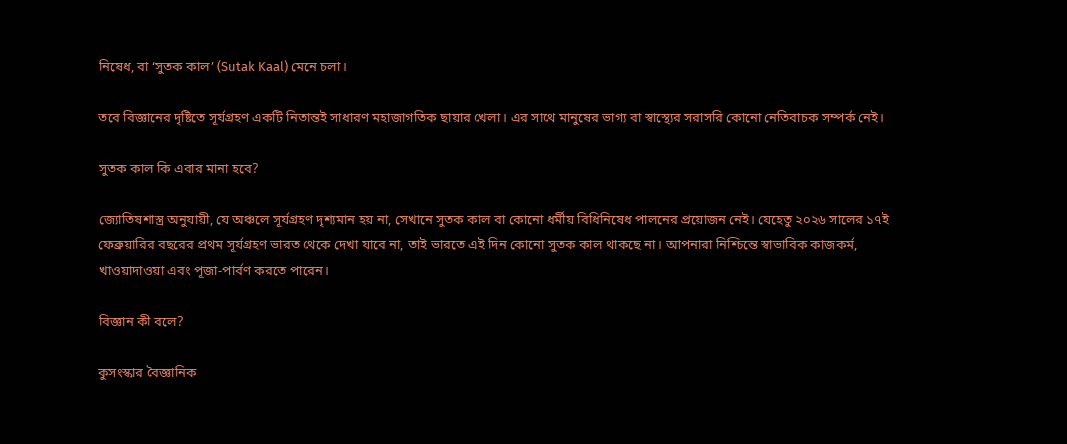নিষেধ, বা ‘সুতক কাল’ (Sutak Kaal) মেনে চলা।

তবে বিজ্ঞানের দৃষ্টিতে সূর্যগ্রহণ একটি নিতান্তই সাধারণ মহাজাগতিক ছায়ার খেলা। এর সাথে মানুষের ভাগ্য বা স্বাস্থ্যের সরাসরি কোনো নেতিবাচক সম্পর্ক নেই।

সুতক কাল কি এবার মানা হবে?

জ্যোতিষশাস্ত্র অনুযায়ী, যে অঞ্চলে সূর্যগ্রহণ দৃশ্যমান হয় না, সেখানে সুতক কাল বা কোনো ধর্মীয় বিধিনিষেধ পালনের প্রয়োজন নেই। যেহেতু ২০২৬ সালের ১৭ই ফেব্রুয়ারির বছরের প্রথম সূর্যগ্রহণ ভারত থেকে দেখা যাবে না, তাই ভারতে এই দিন কোনো সুতক কাল থাকছে না। আপনারা নিশ্চিন্তে স্বাভাবিক কাজকর্ম, খাওয়াদাওয়া এবং পূজা-পার্বণ করতে পারেন।

বিজ্ঞান কী বলে?

কুসংস্কার বৈজ্ঞানিক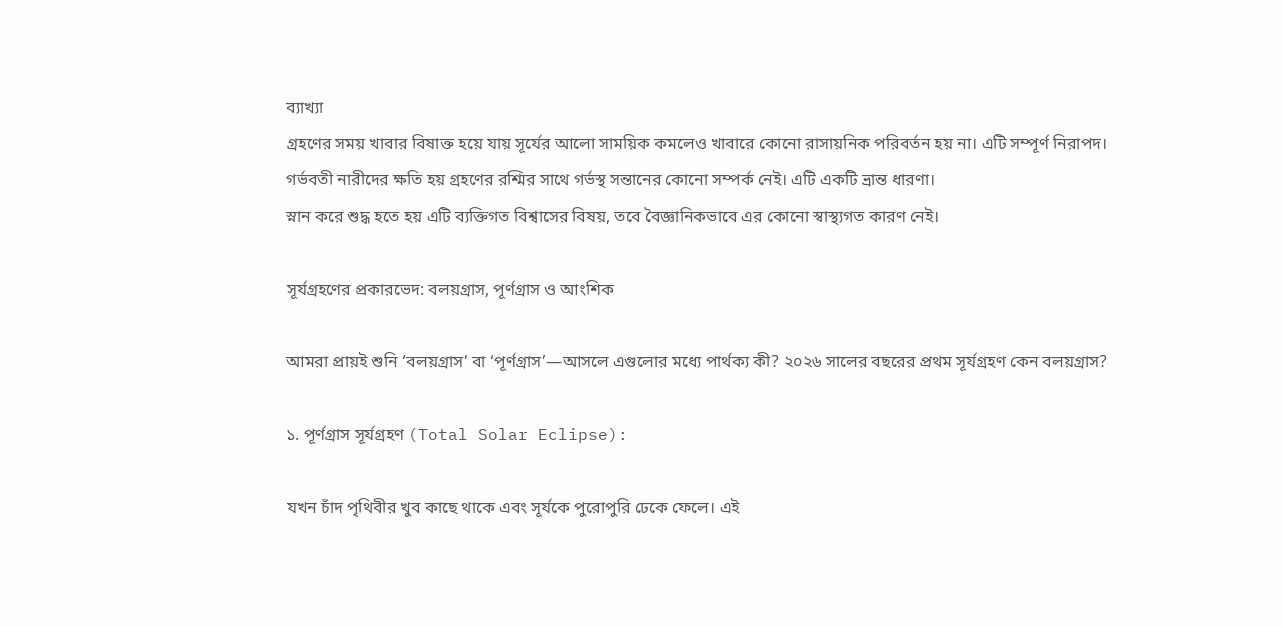ব্যাখ্যা
গ্রহণের সময় খাবার বিষাক্ত হয়ে যায় সূর্যের আলো সাময়িক কমলেও খাবারে কোনো রাসায়নিক পরিবর্তন হয় না। এটি সম্পূর্ণ নিরাপদ।
গর্ভবতী নারীদের ক্ষতি হয় গ্রহণের রশ্মির সাথে গর্ভস্থ সন্তানের কোনো সম্পর্ক নেই। এটি একটি ভ্রান্ত ধারণা।
স্নান করে শুদ্ধ হতে হয় এটি ব্যক্তিগত বিশ্বাসের বিষয়, তবে বৈজ্ঞানিকভাবে এর কোনো স্বাস্থ্যগত কারণ নেই।

সূর্যগ্রহণের প্রকারভেদ: বলয়গ্রাস, পূর্ণগ্রাস ও আংশিক

আমরা প্রায়ই শুনি ‘বলয়গ্রাস’ বা ‘পূর্ণগ্রাস’—আসলে এগুলোর মধ্যে পার্থক্য কী? ২০২৬ সালের বছরের প্রথম সূর্যগ্রহণ কেন বলয়গ্রাস?

১. পূর্ণগ্রাস সূর্যগ্রহণ (Total Solar Eclipse):

যখন চাঁদ পৃথিবীর খুব কাছে থাকে এবং সূর্যকে পুরোপুরি ঢেকে ফেলে। এই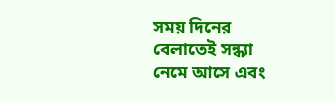সময় দিনের বেলাতেই সন্ধ্যা নেমে আসে এবং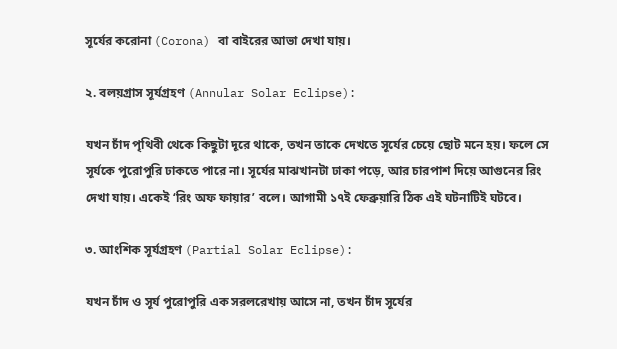সূর্যের করোনা (Corona) বা বাইরের আভা দেখা যায়।

২. বলয়গ্রাস সূর্যগ্রহণ (Annular Solar Eclipse):

যখন চাঁদ পৃথিবী থেকে কিছুটা দূরে থাকে, তখন তাকে দেখতে সূর্যের চেয়ে ছোট মনে হয়। ফলে সে সূর্যকে পুরোপুরি ঢাকতে পারে না। সূর্যের মাঝখানটা ঢাকা পড়ে, আর চারপাশ দিয়ে আগুনের রিং দেখা যায়। একেই ‘রিং অফ ফায়ার’ বলে। আগামী ১৭ই ফেব্রুয়ারি ঠিক এই ঘটনাটিই ঘটবে।

৩. আংশিক সূর্যগ্রহণ (Partial Solar Eclipse):

যখন চাঁদ ও সূর্য পুরোপুরি এক সরলরেখায় আসে না, তখন চাঁদ সূর্যের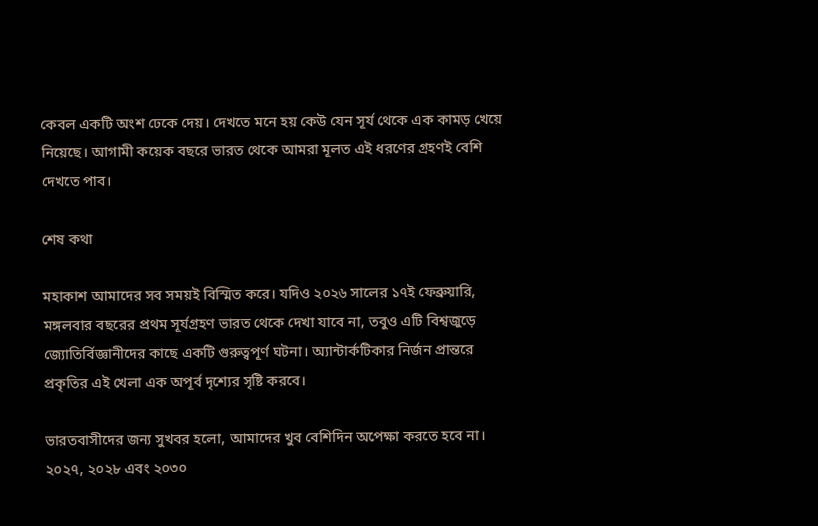কেবল একটি অংশ ঢেকে দেয়। দেখতে মনে হয় কেউ যেন সূর্য থেকে এক কামড় খেয়ে নিয়েছে। আগামী কয়েক বছরে ভারত থেকে আমরা মূলত এই ধরণের গ্রহণই বেশি দেখতে পাব।

শেষ কথা

মহাকাশ আমাদের সব সময়ই বিস্মিত করে। যদিও ২০২৬ সালের ১৭ই ফেব্রুয়ারি, মঙ্গলবার বছরের প্রথম সূর্যগ্রহণ ভারত থেকে দেখা যাবে না, তবুও এটি বিশ্বজুড়ে জ্যোতির্বিজ্ঞানীদের কাছে একটি গুরুত্বপূর্ণ ঘটনা। অ্যান্টার্কটিকার নির্জন প্রান্তরে প্রকৃতির এই খেলা এক অপূর্ব দৃশ্যের সৃষ্টি করবে।

ভারতবাসীদের জন্য সুখবর হলো, আমাদের খুব বেশিদিন অপেক্ষা করতে হবে না। ২০২৭, ২০২৮ এবং ২০৩০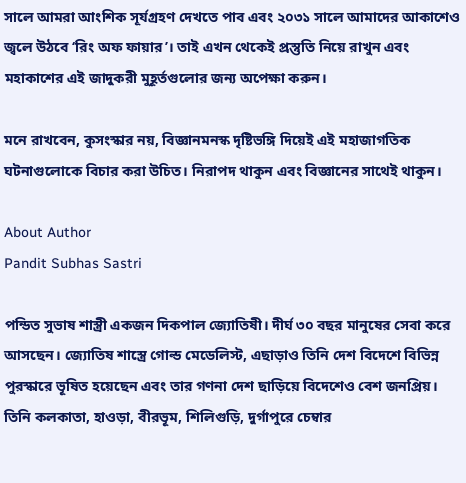সালে আমরা আংশিক সূর্যগ্রহণ দেখতে পাব এবং ২০৩১ সালে আমাদের আকাশেও জ্বলে উঠবে ‘রিং অফ ফায়ার’। তাই এখন থেকেই প্রস্তুতি নিয়ে রাখুন এবং মহাকাশের এই জাদুকরী মুহূর্তগুলোর জন্য অপেক্ষা করুন।

মনে রাখবেন, কুসংস্কার নয়, বিজ্ঞানমনস্ক দৃষ্টিভঙ্গি দিয়েই এই মহাজাগতিক ঘটনাগুলোকে বিচার করা উচিত। নিরাপদ থাকুন এবং বিজ্ঞানের সাথেই থাকুন।

About Author
Pandit Subhas Sastri

পন্ডিত সুভাষ শাস্ত্রী একজন দিকপাল জ্যোতিষী। দীর্ঘ ৩০ বছর মানুষের সেবা করে আসছেন। জ্যোতিষ শাস্ত্রে গোল্ড মেডেলিস্ট, এছাড়াও তিনি দেশ বিদেশে বিভিন্ন পুরস্কারে ভূষিত হয়েছেন এবং তার গণনা দেশ ছাড়িয়ে বিদেশেও বেশ জনপ্রিয়। তিনি কলকাতা, হাওড়া, বীরভূম, শিলিগুড়ি, দুর্গাপুরে চেম্বার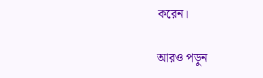করেন।

আরও পড়ুন